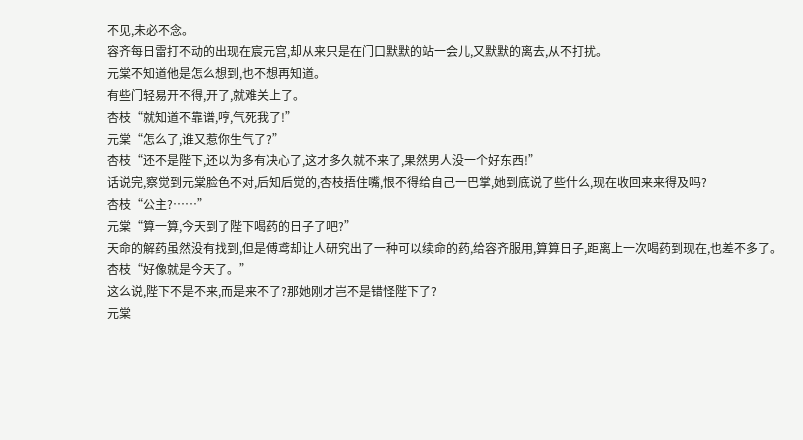不见,未必不念。
容齐每日雷打不动的出现在宸元宫,却从来只是在门口默默的站一会儿,又默默的离去,从不打扰。
元棠不知道他是怎么想到,也不想再知道。
有些门轻易开不得,开了,就难关上了。
杏枝“就知道不靠谱,哼,气死我了!”
元棠“怎么了,谁又惹你生气了?”
杏枝“还不是陛下,还以为多有决心了,这才多久就不来了,果然男人没一个好东西!”
话说完,察觉到元棠脸色不对,后知后觉的,杏枝捂住嘴,恨不得给自己一巴掌,她到底说了些什么,现在收回来来得及吗?
杏枝“公主?……”
元棠“算一算,今天到了陛下喝药的日子了吧?”
天命的解药虽然没有找到,但是傅鸢却让人研究出了一种可以续命的药,给容齐服用,算算日子,距离上一次喝药到现在,也差不多了。
杏枝“好像就是今天了。”
这么说,陛下不是不来,而是来不了?那她刚才岂不是错怪陛下了?
元棠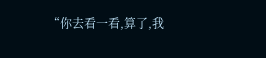“你去看一看,算了,我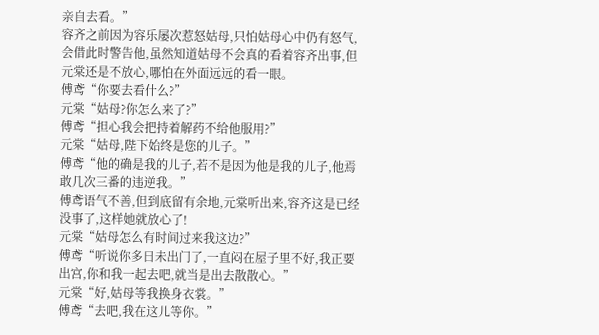亲自去看。”
容齐之前因为容乐屡次惹怒姑母,只怕姑母心中仍有怒气,会借此时警告他,虽然知道姑母不会真的看着容齐出事,但元棠还是不放心,哪怕在外面远远的看一眼。
傅鸢“你要去看什么?”
元棠“姑母?你怎么来了?”
傅鸢“担心我会把持着解药不给他服用?”
元棠“姑母,陛下始终是您的儿子。”
傅鸢“他的确是我的儿子,若不是因为他是我的儿子,他焉敢几次三番的违逆我。”
傅鸢语气不善,但到底留有余地,元棠听出来,容齐这是已经没事了,这样她就放心了!
元棠“姑母怎么有时间过来我这边?”
傅鸢“听说你多日未出门了,一直闷在屋子里不好,我正要出宫,你和我一起去吧,就当是出去散散心。”
元棠“好,姑母等我换身衣裳。”
傅鸢“去吧,我在这儿等你。”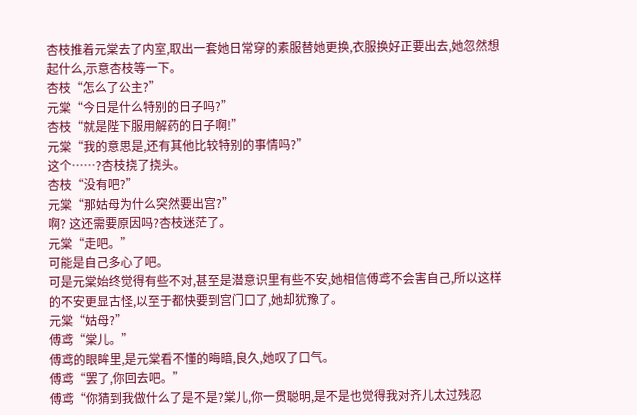杏枝推着元棠去了内室,取出一套她日常穿的素服替她更换,衣服换好正要出去,她忽然想起什么,示意杏枝等一下。
杏枝“怎么了公主?”
元棠“今日是什么特别的日子吗?”
杏枝“就是陛下服用解药的日子啊!”
元棠“我的意思是,还有其他比较特别的事情吗?”
这个……?杏枝挠了挠头。
杏枝“没有吧?”
元棠“那姑母为什么突然要出宫?”
啊? 这还需要原因吗?杏枝迷茫了。
元棠“走吧。”
可能是自己多心了吧。
可是元棠始终觉得有些不对,甚至是潜意识里有些不安,她相信傅鸢不会害自己,所以这样的不安更显古怪,以至于都快要到宫门口了,她却犹豫了。
元棠“姑母?”
傅鸢“棠儿。”
傅鸢的眼眸里,是元棠看不懂的晦暗,良久,她叹了口气。
傅鸢“罢了,你回去吧。”
傅鸢“你猜到我做什么了是不是?棠儿,你一贯聪明,是不是也觉得我对齐儿太过残忍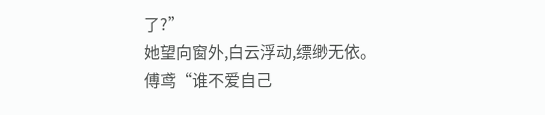了?”
她望向窗外,白云浮动,缥缈无依。
傅鸢“谁不爱自己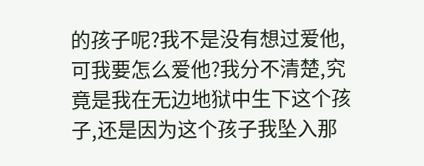的孩子呢?我不是没有想过爱他,可我要怎么爱他?我分不清楚,究竟是我在无边地狱中生下这个孩子,还是因为这个孩子我坠入那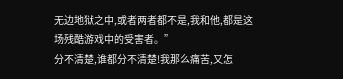无边地狱之中,或者两者都不是,我和他,都是这场残酷游戏中的受害者。”
分不清楚,谁都分不清楚!我那么痛苦,又怎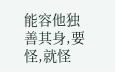能容他独善其身,要怪,就怪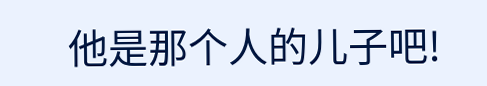他是那个人的儿子吧!